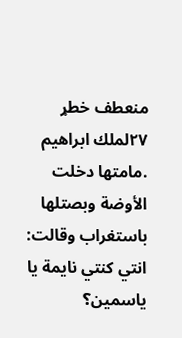منعطف خطړ ٢٧لملك ابراهيم
.مامتها دخلت الأوضة وبصتلها باستغراب وقالت: انتي كنتي نايمة يا ياسمين؟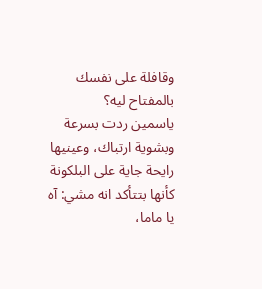وقافلة على نفسك بالمفتاح ليه؟
ياسمين ردت بسرعة وبشوية ارتباك، وعينيها رايحة جاية على البلكونة كأنها بتتأكد انه مشي: آه يا ماما،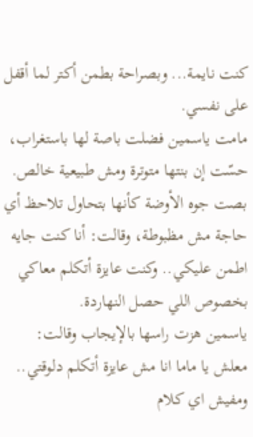كنت نايمة... وبصراحة بطمن أكتر لما أقفل على نفسي.
مامت ياسمين فضلت باصة لها باستغراب، حسّت إن بنتها متوترة ومش طبيعية خالص.
بصت جوه الأوضة كأنها بتحاول تلاحظ أي حاجة مش مظبوطة، وقالت: أنا كنت جايه اطمن عليكي.. وكنت عايزة أتكلم معاكي بخصوص اللي حصل النهاردة.
ياسمين هزت راسها بالإيجاب وقالت: معلش يا ماما انا مش عايزة أتكلم دلوقتي.. ومفيش اي كلام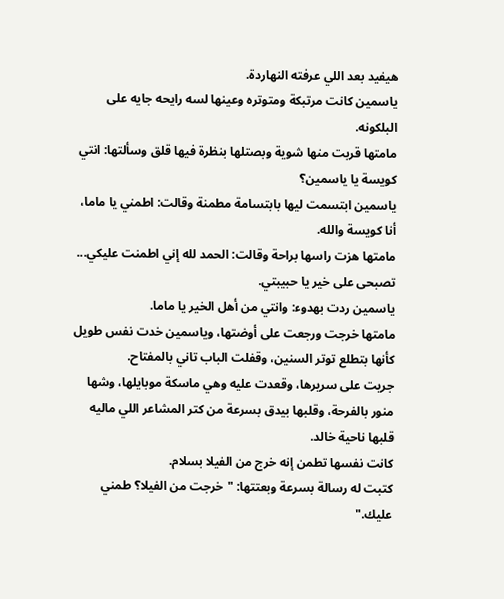هيفيد بعد اللي عرفته النهاردة.
ياسمين كانت مرتبكة ومتوتره وعينها لسه رايحه جايه على البلكونه.
مامتها قربت منها شوية وبصتلها بنظرة فيها قلق وسألتها: انتي كويسة يا ياسمين؟
ياسمين ابتسمت ليها بابتسامة مطمنة وقالت: اطمني يا ماما، أنا كويسة والله.
مامتها هزت راسها براحة وقالت: الحمد لله إني اطمنت عليكي... تصبحى على خير يا حبيبتي.
ياسمين ردت بهدوء: وانتي من أهل الخير يا ماما.
مامتها خرجت ورجعت على أوضتها، وياسمين خدت نفس طويل كأنها بتطلع توتر السنين، وقفلت الباب تاني بالمفتاح.
جريت على سريرها، وقعدت عليه وهي ماسكة موبايلها، وشها منور بالفرحة، وقلبها بيدق بسرعة من كتر المشاعر اللي ماليه قلبها ناحية خالد.
كانت نفسها تطمن إنه خرج من الفيلا بسلام.
كتبت له رسالة بسرعة وبعتتها: "خرجت من الفيلا؟ طمني عليك."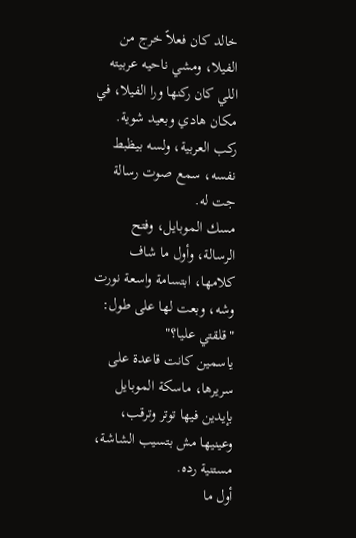خالد كان فعلاً خرج من الفيلا، ومشي ناحيه عربيته اللي كان ركنها ورا الفيلا، في مكان هادي وبعيد شوية.
ركب العربية، ولسه بيظبط نفسه، سمع صوت رسالة جت له.
مسك الموبايل، وفتح الرسالة، وأول ما شاف كلامها، ابتسامة واسعة نورت وشه، وبعت لها على طول: "قلقتي عليا؟"
ياسمين كانت قاعدة على سريرها، ماسكة الموبايل بإيدين فيها توتر وترقب، وعينيها مش بتسيب الشاشة، مستنية رده.
أول ما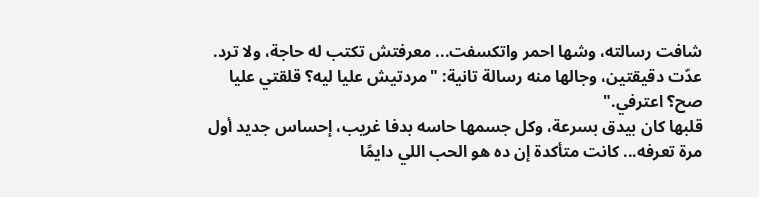شافت رسالته، وشها احمر واتكسفت... معرفتش تكتب له حاجة، ولا ترد.
عدّت دقيقتين، وجالها منه رسالة تانية: "مردتيش عليا ليه؟ قلقتي عليا صح؟ اعترفي."
قلبها كان بيدق بسرعة، وكل جسمها حاسه بدفا غريب، إحساس جديد أول مرة تعرفه... كانت متأكدة إن ده هو الحب اللي دايمًا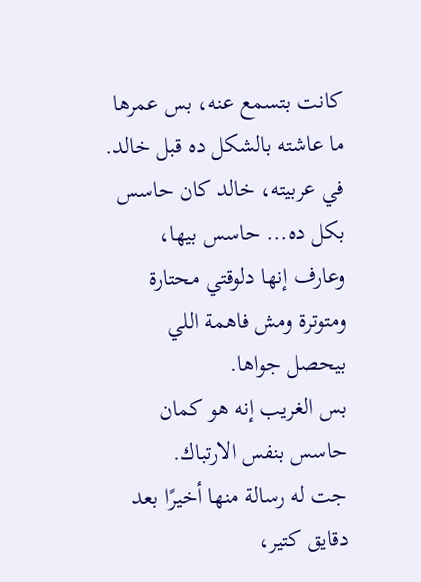كانت بتسمع عنه، بس عمرها ما عاشته بالشكل ده قبل خالد.
في عربيته، خالد كان حاسس بكل ده... حاسس بيها، وعارف إنها دلوقتي محتارة ومتوترة ومش فاهمة اللي بيحصل جواها.
بس الغريب إنه هو كمان حاسس بنفس الارتباك.
جت له رسالة منها أخيرًا بعد دقايق كتير،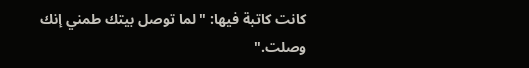كانت كاتبة فيها: "لما توصل بيتك طمني إنك وصلت."